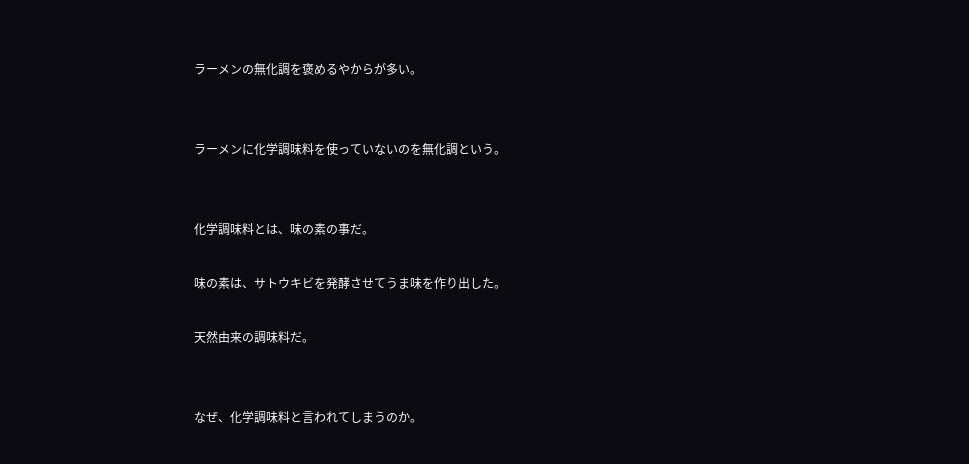ラーメンの無化調を褒めるやからが多い。


ラーメンに化学調味料を使っていないのを無化調という。


化学調味料とは、味の素の事だ。

味の素は、サトウキビを発酵させてうま味を作り出した。

天然由来の調味料だ。


なぜ、化学調味料と言われてしまうのか。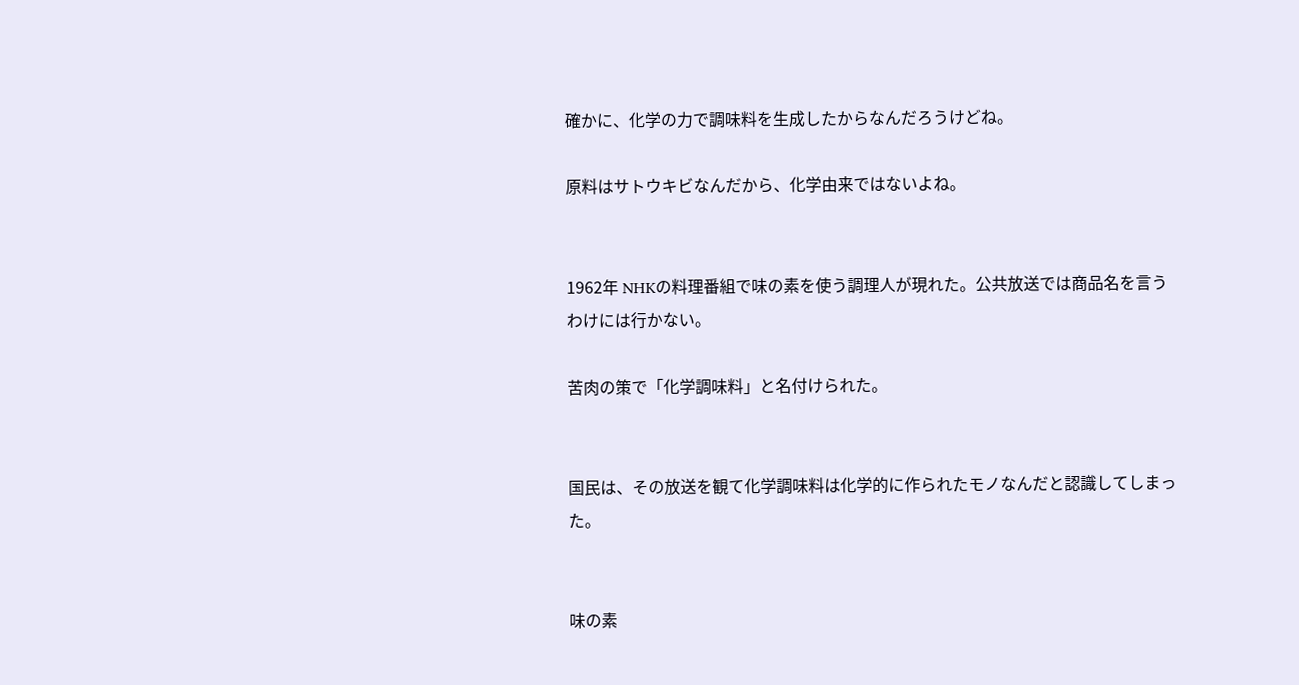確かに、化学の力で調味料を生成したからなんだろうけどね。

原料はサトウキビなんだから、化学由来ではないよね。


1962年 NHKの料理番組で味の素を使う調理人が現れた。公共放送では商品名を言うわけには行かない。

苦肉の策で「化学調味料」と名付けられた。


国民は、その放送を観て化学調味料は化学的に作られたモノなんだと認識してしまった。


味の素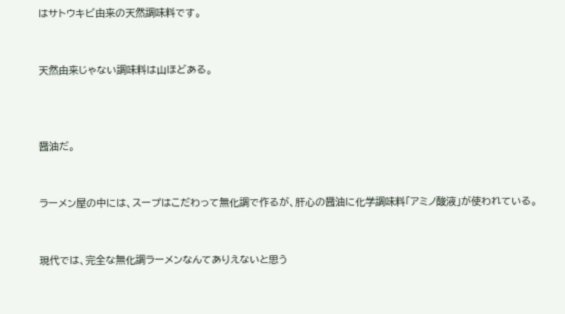はサトウキビ由来の天然調味料です。


天然由来じゃない調味料は山ほどある。



醤油だ。


ラーメン屋の中には、スープはこだわって無化調で作るが、肝心の醤油に化学調味料「アミノ酸液」が使われている。


現代では、完全な無化調ラーメンなんてありえないと思う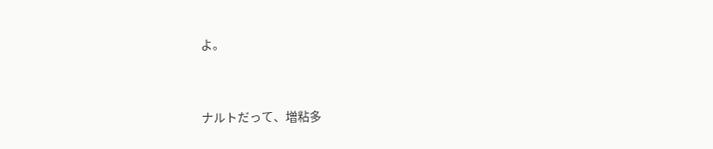よ。


ナルトだって、増粘多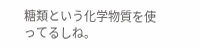糖類という化学物質を使ってるしね。